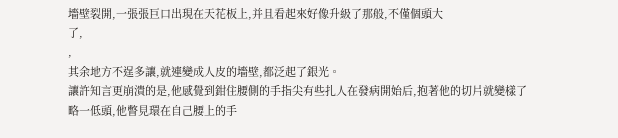墻壁裂開,一張張巨口出現在天花板上,并且看起來好像升級了那般,不僅個頭大
了,
,
其余地方不逞多讓,就連變成人皮的墻壁,都泛起了銀光。
讓許知言更崩潰的是,他感覺到鉗住腰側的手指尖有些扎人在發病開始后,抱著他的切片就變樣了
略一低頭,他瞥見環在自己腰上的手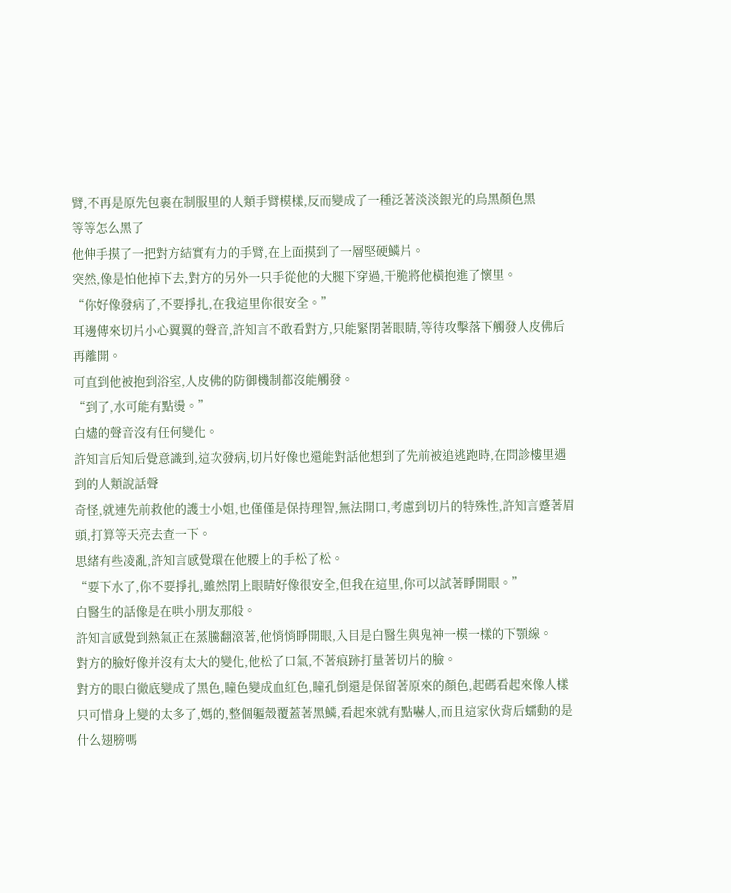臂,不再是原先包裹在制服里的人類手臂模樣,反而變成了一種泛著淡淡銀光的烏黑顏色黑
等等怎么黑了
他伸手摸了一把對方結實有力的手臂,在上面摸到了一層堅硬鱗片。
突然,像是怕他掉下去,對方的另外一只手從他的大腿下穿過,干脆將他橫抱進了懷里。
“你好像發病了,不要掙扎,在我這里你很安全。”
耳邊傳來切片小心翼翼的聲音,許知言不敢看對方,只能緊閉著眼睛,等待攻擊落下觸發人皮佛后再離開。
可直到他被抱到浴室,人皮佛的防御機制都沒能觸發。
“到了,水可能有點燙。”
白燼的聲音沒有任何變化。
許知言后知后覺意識到,這次發病,切片好像也還能對話他想到了先前被追逃跑時,在問診樓里遇到的人類說話聲
奇怪,就連先前救他的護士小姐,也僅僅是保持理智,無法開口,考慮到切片的特殊性,許知言蹙著眉頭,打算等天亮去查一下。
思緒有些凌亂,許知言感覺環在他腰上的手松了松。
“要下水了,你不要掙扎,雖然閉上眼睛好像很安全,但我在這里,你可以試著睜開眼。”
白醫生的話像是在哄小朋友那般。
許知言感覺到熱氣正在蒸騰翻滾著,他悄悄睜開眼,入目是白醫生與鬼神一模一樣的下顎線。
對方的臉好像并沒有太大的變化,他松了口氣,不著痕跡打量著切片的臉。
對方的眼白徹底變成了黑色,瞳色變成血紅色,瞳孔倒還是保留著原來的顏色,起碼看起來像人樣只可惜身上變的太多了,媽的,整個軀殼覆蓋著黑鱗,看起來就有點嚇人,而且這家伙背后蠕動的是什么翅膀嗎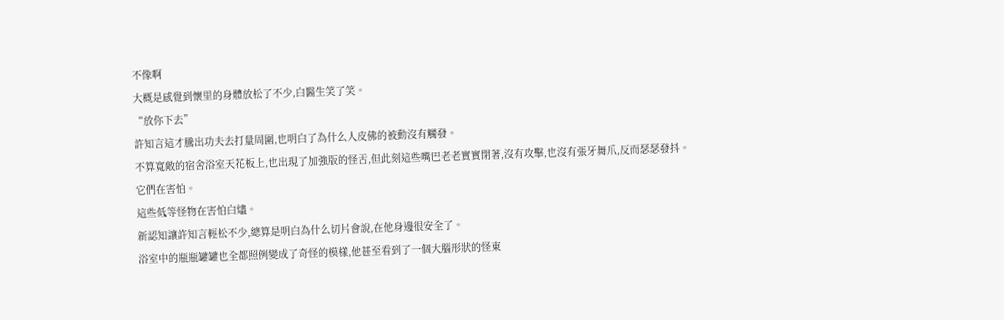不像啊
大概是感覺到懷里的身體放松了不少,白醫生笑了笑。
“放你下去”
許知言這才騰出功夫去打量周圍,也明白了為什么人皮佛的被動沒有觸發。
不算寬敞的宿舍浴室天花板上,也出現了加強版的怪舌,但此刻這些嘴巴老老實實閉著,沒有攻擊,也沒有張牙舞爪,反而瑟瑟發抖。
它們在害怕。
這些低等怪物在害怕白燼。
新認知讓許知言輕松不少,總算是明白為什么切片會說,在他身邊很安全了。
浴室中的瓶瓶罐罐也全都照例變成了奇怪的模樣,他甚至看到了一個大腦形狀的怪東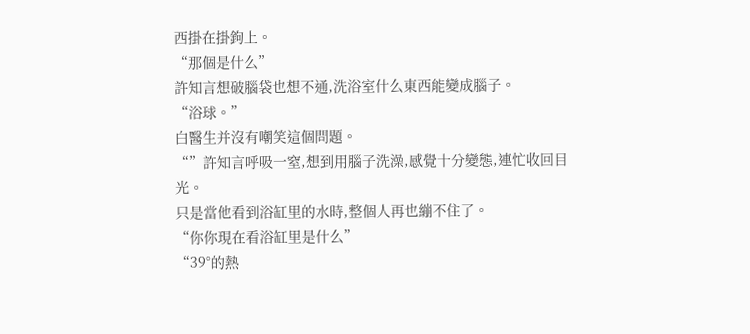西掛在掛鉤上。
“那個是什么”
許知言想破腦袋也想不通,洗浴室什么東西能變成腦子。
“浴球。”
白醫生并沒有嘲笑這個問題。
“”許知言呼吸一窒,想到用腦子洗澡,感覺十分變態,連忙收回目光。
只是當他看到浴缸里的水時,整個人再也繃不住了。
“你你現在看浴缸里是什么”
“39°的熱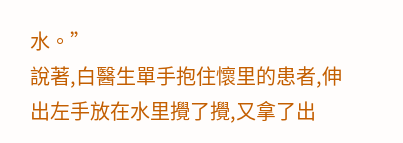水。”
說著,白醫生單手抱住懷里的患者,伸出左手放在水里攪了攪,又拿了出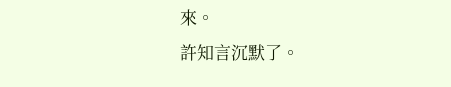來。
許知言沉默了。